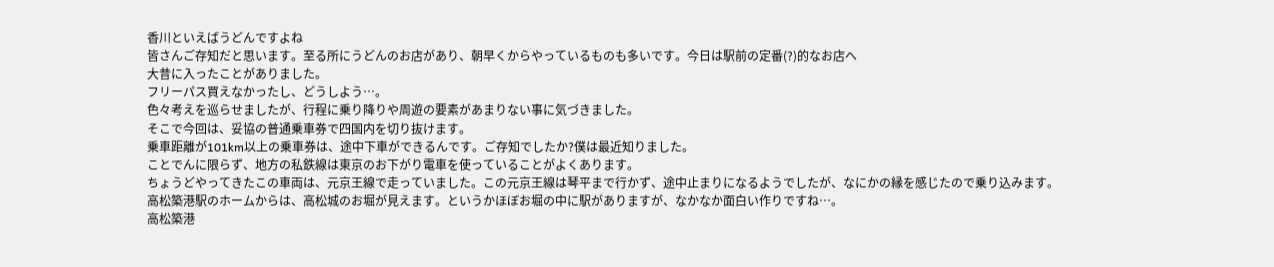香川といえばうどんですよね
皆さんご存知だと思います。至る所にうどんのお店があり、朝早くからやっているものも多いです。今日は駅前の定番(?)的なお店へ
大昔に入ったことがありました。
フリーパス買えなかったし、どうしよう…。
色々考えを巡らせましたが、行程に乗り降りや周遊の要素があまりない事に気づきました。
そこで今回は、妥協の普通乗車券で四国内を切り抜けます。
乗車距離が101km以上の乗車券は、途中下車ができるんです。ご存知でしたか?僕は最近知りました。
ことでんに限らず、地方の私鉄線は東京のお下がり電車を使っていることがよくあります。
ちょうどやってきたこの車両は、元京王線で走っていました。この元京王線は琴平まで行かず、途中止まりになるようでしたが、なにかの縁を感じたので乗り込みます。
高松築港駅のホームからは、高松城のお堀が見えます。というかほぼお堀の中に駅がありますが、なかなか面白い作りですね…。
高松築港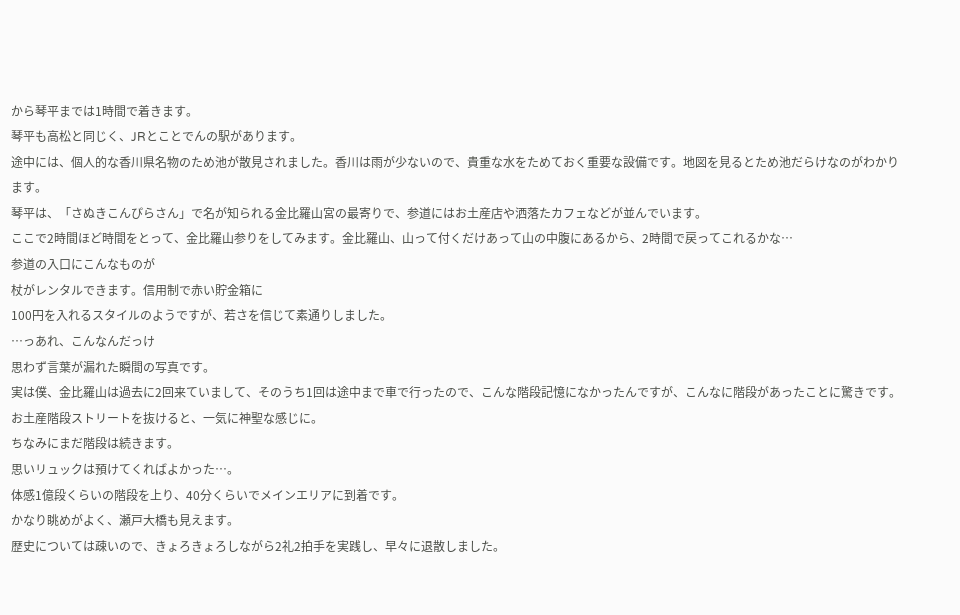から琴平までは1時間で着きます。
琴平も高松と同じく、JRとことでんの駅があります。
途中には、個人的な香川県名物のため池が散見されました。香川は雨が少ないので、貴重な水をためておく重要な設備です。地図を見るとため池だらけなのがわかります。
琴平は、「さぬきこんぴらさん」で名が知られる金比羅山宮の最寄りで、参道にはお土産店や洒落たカフェなどが並んでいます。
ここで2時間ほど時間をとって、金比羅山参りをしてみます。金比羅山、山って付くだけあって山の中腹にあるから、2時間で戻ってこれるかな…
参道の入口にこんなものが
杖がレンタルできます。信用制で赤い貯金箱に
100円を入れるスタイルのようですが、若さを信じて素通りしました。
…っあれ、こんなんだっけ
思わず言葉が漏れた瞬間の写真です。
実は僕、金比羅山は過去に2回来ていまして、そのうち1回は途中まで車で行ったので、こんな階段記憶になかったんですが、こんなに階段があったことに驚きです。
お土産階段ストリートを抜けると、一気に神聖な感じに。
ちなみにまだ階段は続きます。
思いリュックは預けてくればよかった…。
体感1億段くらいの階段を上り、40分くらいでメインエリアに到着です。
かなり眺めがよく、瀬戸大橋も見えます。
歴史については疎いので、きょろきょろしながら2礼2拍手を実践し、早々に退散しました。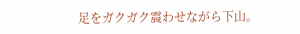足をガクガク震わせながら下山。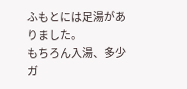ふもとには足湯がありました。
もちろん入湯、多少ガ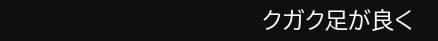クガク足が良く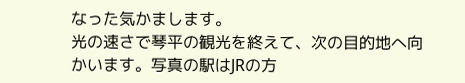なった気かまします。
光の速さで琴平の観光を終えて、次の目的地へ向かいます。写真の駅はJRの方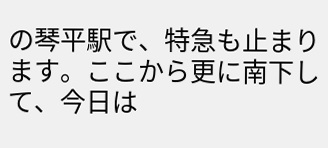の琴平駅で、特急も止まります。ここから更に南下して、今日は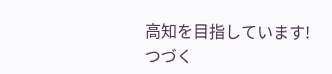高知を目指しています!
つづく